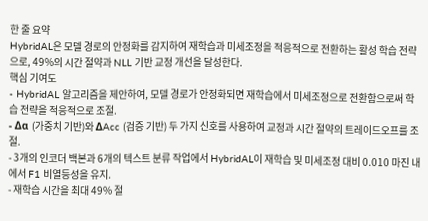한 줄 요약
HybridAL은 모델 경로의 안정화를 감지하여 재학습과 미세조정을 적응적으로 전환하는 활성 학습 전략으로, 49%의 시간 절약과 NLL 기반 교정 개선을 달성한다.
핵심 기여도
- HybridAL 알고리즘을 제안하여, 모델 경로가 안정화되면 재학습에서 미세조정으로 전환함으로써 학습 전략을 적응적으로 조절.
- Δα (가중치 기반)와 ΔAcc (검증 기반) 두 가지 신호를 사용하여 교정과 시간 절약의 트레이드오프를 조절.
- 3개의 인코더 백본과 6개의 텍스트 분류 작업에서 HybridAL이 재학습 및 미세조정 대비 0.010 마진 내에서 F1 비열등성을 유지.
- 재학습 시간을 최대 49% 절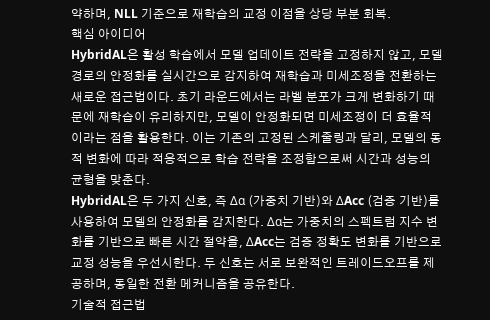약하며, NLL 기준으로 재학습의 교정 이점을 상당 부분 회복.
핵심 아이디어
HybridAL은 활성 학습에서 모델 업데이트 전략을 고정하지 않고, 모델 경로의 안정화를 실시간으로 감지하여 재학습과 미세조정을 전환하는 새로운 접근법이다. 초기 라운드에서는 라벨 분포가 크게 변화하기 때문에 재학습이 유리하지만, 모델이 안정화되면 미세조정이 더 효율적이라는 점을 활용한다. 이는 기존의 고정된 스케줄링과 달리, 모델의 동적 변화에 따라 적응적으로 학습 전략을 조정함으로써 시간과 성능의 균형을 맞춘다.
HybridAL은 두 가지 신호, 즉 Δα (가중치 기반)와 ΔAcc (검증 기반)를 사용하여 모델의 안정화를 감지한다. Δα는 가중치의 스펙트럼 지수 변화를 기반으로 빠른 시간 절약을, ΔAcc는 검증 정확도 변화를 기반으로 교정 성능을 우선시한다. 두 신호는 서로 보완적인 트레이드오프를 제공하며, 동일한 전환 메커니즘을 공유한다.
기술적 접근법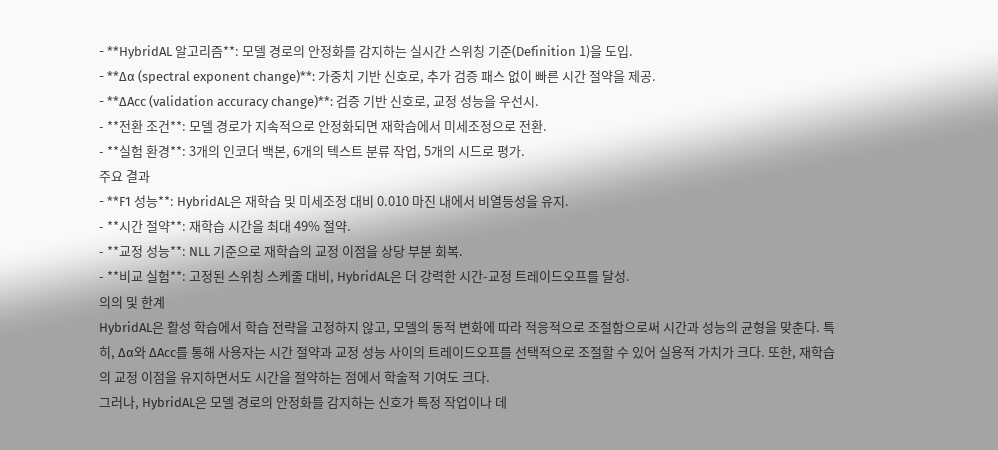- **HybridAL 알고리즘**: 모델 경로의 안정화를 감지하는 실시간 스위칭 기준(Definition 1)을 도입.
- **Δα (spectral exponent change)**: 가중치 기반 신호로, 추가 검증 패스 없이 빠른 시간 절약을 제공.
- **ΔAcc (validation accuracy change)**: 검증 기반 신호로, 교정 성능을 우선시.
- **전환 조건**: 모델 경로가 지속적으로 안정화되면 재학습에서 미세조정으로 전환.
- **실험 환경**: 3개의 인코더 백본, 6개의 텍스트 분류 작업, 5개의 시드로 평가.
주요 결과
- **F1 성능**: HybridAL은 재학습 및 미세조정 대비 0.010 마진 내에서 비열등성을 유지.
- **시간 절약**: 재학습 시간을 최대 49% 절약.
- **교정 성능**: NLL 기준으로 재학습의 교정 이점을 상당 부분 회복.
- **비교 실험**: 고정된 스위칭 스케줄 대비, HybridAL은 더 강력한 시간-교정 트레이드오프를 달성.
의의 및 한계
HybridAL은 활성 학습에서 학습 전략을 고정하지 않고, 모델의 동적 변화에 따라 적응적으로 조절함으로써 시간과 성능의 균형을 맞춘다. 특히, Δα와 ΔAcc를 통해 사용자는 시간 절약과 교정 성능 사이의 트레이드오프를 선택적으로 조절할 수 있어 실용적 가치가 크다. 또한, 재학습의 교정 이점을 유지하면서도 시간을 절약하는 점에서 학술적 기여도 크다.
그러나, HybridAL은 모델 경로의 안정화를 감지하는 신호가 특정 작업이나 데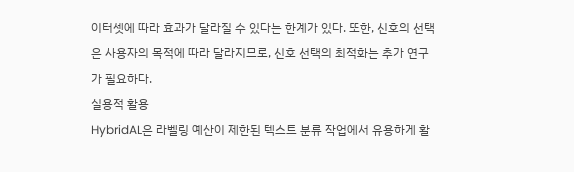이터셋에 따라 효과가 달라질 수 있다는 한계가 있다. 또한, 신호의 선택은 사용자의 목적에 따라 달라지므로, 신호 선택의 최적화는 추가 연구가 필요하다.
실용적 활용
HybridAL은 라벨링 예산이 제한된 텍스트 분류 작업에서 유용하게 활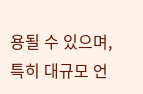용될 수 있으며, 특히 대규모 언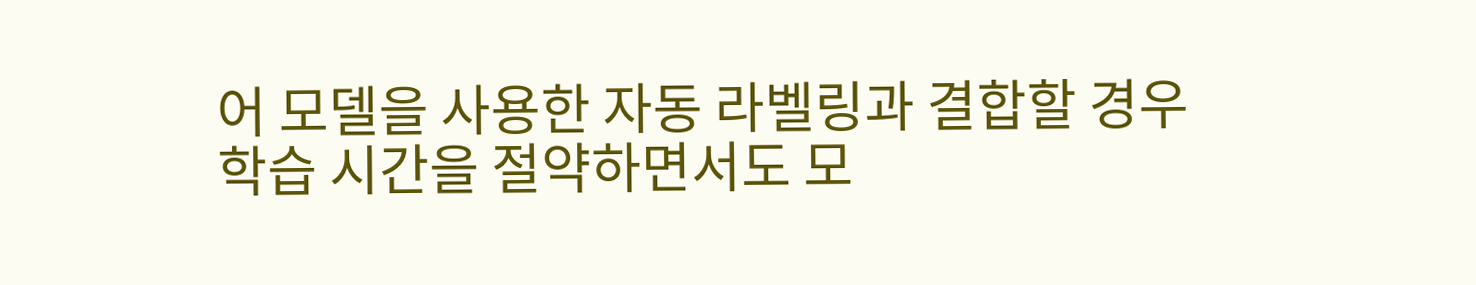어 모델을 사용한 자동 라벨링과 결합할 경우 학습 시간을 절약하면서도 모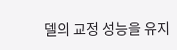델의 교정 성능을 유지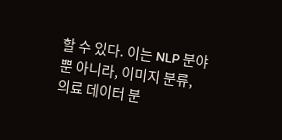할 수 있다. 이는 NLP 분야뿐 아니라, 이미지 분류, 의료 데이터 분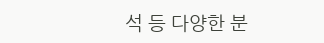석 등 다양한 분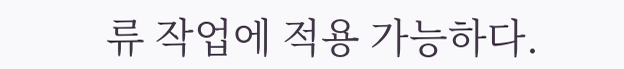류 작업에 적용 가능하다.